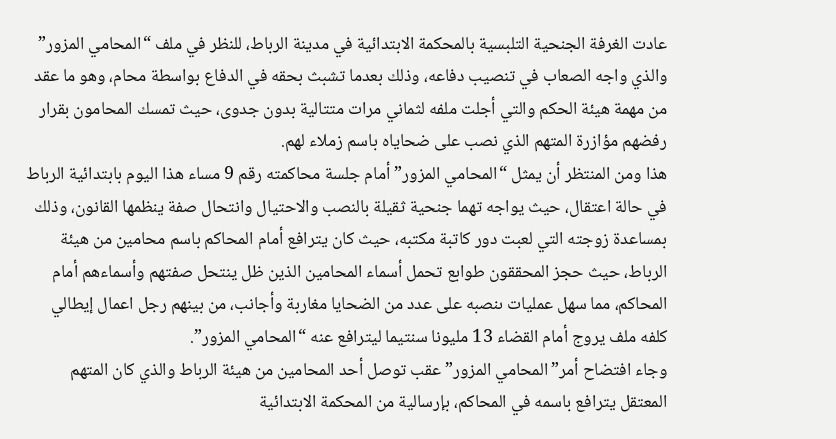عادت الغرفة الجنحية التلبسية بالمحكمة الابتدائية في مدينة الرباط، للنظر في ملف “المحامي المزور” والذي واجه الصعاب في تنصيب دفاعه، وذلك بعدما تشبث بحقه في الدفاع بواسطة محام، وهو ما عقد من مهمة هيئة الحكم والتي أجلت ملفه لثماني مرات متتالية بدون جدوى، حيث تمسك المحامون بقرار رفضهم مؤازرة المتهم الذي نصب على ضحاياه باسم زملاء لهم.
هذا ومن المنتظر أن يمثل “المحامي المزور” أمام جلسة محاكمته رقم 9 مساء هذا اليوم بابتدائية الرباط في حالة اعتقال، حيث يواجه تهما جنحية ثقيلة بالنصب والاحتيال وانتحال صفة ينظمها القانون، وذلك بمساعدة زوجته التي لعبت دور كاتبة مكتبه، حيث كان يترافع أمام المحاكم باسم محامين من هيئة الرباط، حيث حجز المحققون طوابع تحمل أسماء المحامين الذين ظل ينتحل صفتهم وأسماءهم أمام المحاكم، مما سهل عمليات ىنصبه على عدد من الضحايا مغاربة وأجانب، من بينهم رجل اعمال إيطالي كلفه ملف يروج أمام القضاء 13 مليونا سنتيما ليترافع عنه “المحامي المزور”.
وجاء افتضاح أمر”المحامي المزور” عقب توصل أحد المحامين من هيئة الرباط والذي كان المتهم المعتقل يترافع باسمه في المحاكم، بإرسالية من المحكمة الابتدائية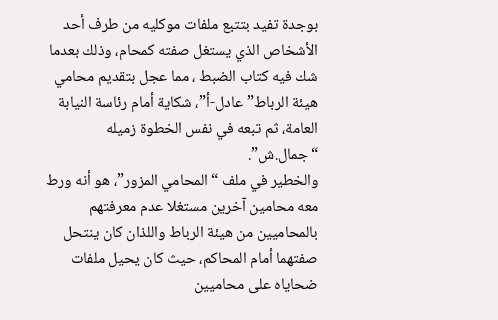بوجدة تفيد بتتبع ملفات موكليه من طرف أحد الأشخاص الذي يستغل صفته كمحام، وذلك بعدما شك فيه كتاب الضبط ، مما عجل بتقديم محامي هيئة الرباط”عادل-أ”، شكاية أمام رئاسة النيابة العامة، ثم تبعه في نفس الخطوة زميله “جمال.ش”.
والخطير في ملف “المحامي المزور”، هو أنه ورط معه محامين آخرين مستغلا عدم معرفتهم بالمحاميين من هيئة الرباط واللذان كان ينتحل صفتهما أمام المحاكم، حيث كان يحيل ملفات ضحاياه على محاميين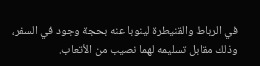في الرباط والقنيطرة لينوبا عنه بحجة وجود في السفر، وذلك مقابل تسليمه لهما نصيب من الأتعاب.